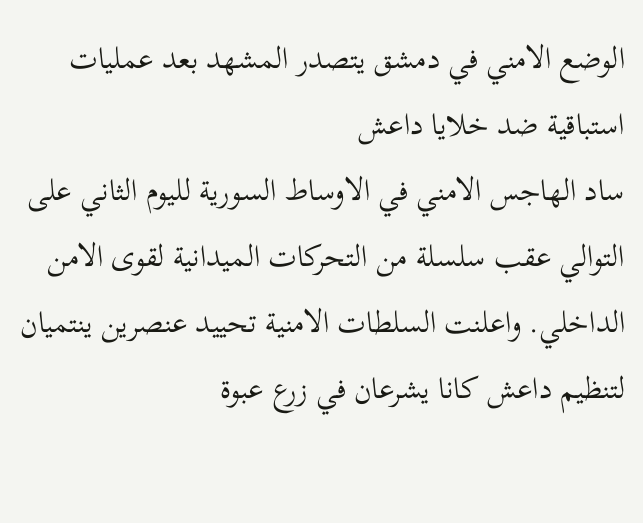الوضع الامني في دمشق يتصدر المشهد بعد عمليات استباقية ضد خلايا داعش
ساد الهاجس الامني في الاوساط السورية لليوم الثاني على التوالي عقب سلسلة من التحركات الميدانية لقوى الامن الداخلي. واعلنت السلطات الامنية تحييد عنصرين ينتميان لتنظيم داعش كانا يشرعان في زرع عبوة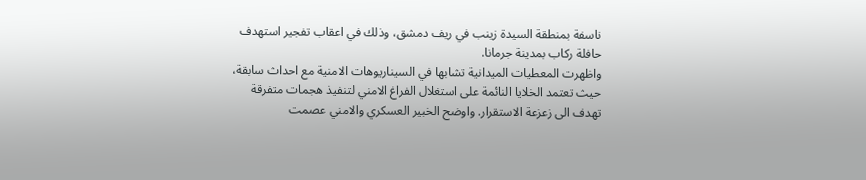ناسفة بمنطقة السيدة زينب في ريف دمشق، وذلك في اعقاب تفجير استهدف حافلة ركاب بمدينة جرمانا.
واظهرت المعطيات الميدانية تشابها في السيناريوهات الامنية مع احداث سابقة، حيث تعتمد الخلايا النائمة على استغلال الفراغ الامني لتنفيذ هجمات متفرقة تهدف الى زعزعة الاستقرار. واوضح الخبير العسكري والامني عصمت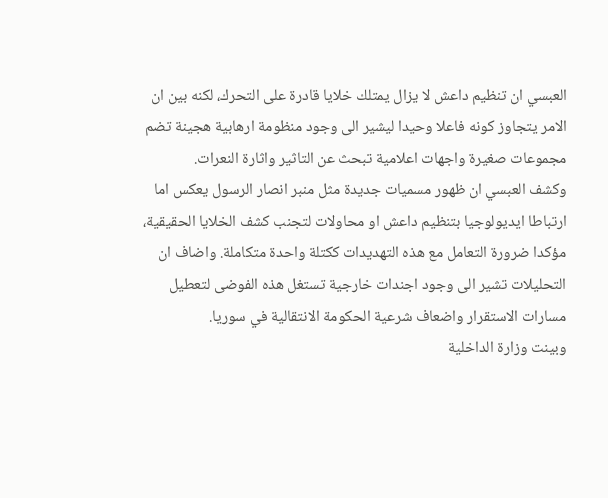العبسي ان تنظيم داعش لا يزال يمتلك خلايا قادرة على التحرك، لكنه بين ان الامر يتجاوز كونه فاعلا وحيدا ليشير الى وجود منظومة ارهابية هجينة تضم مجموعات صغيرة واجهات اعلامية تبحث عن التاثير واثارة النعرات.
وكشف العبسي ان ظهور مسميات جديدة مثل منبر انصار الرسول يعكس اما ارتباطا ايديولوجيا بتنظيم داعش او محاولات لتجنب كشف الخلايا الحقيقية، مؤكدا ضرورة التعامل مع هذه التهديدات ككتلة واحدة متكاملة. واضاف ان التحليلات تشير الى وجود اجندات خارجية تستغل هذه الفوضى لتعطيل مسارات الاستقرار واضعاف شرعية الحكومة الانتقالية في سوريا.
وبينت وزارة الداخلية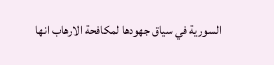السورية في سياق جهودها لمكافحة الارهاب انها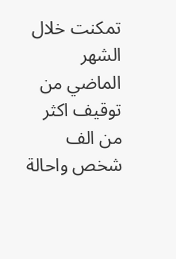تمكنت خلال الشهر الماضي من توقيف اكثر من الف شخص واحالة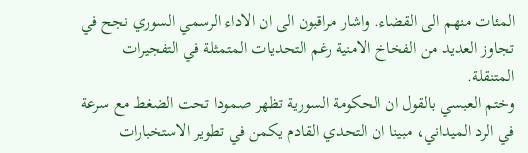المئات منهم الى القضاء. واشار مراقبون الى ان الاداء الرسمي السوري نجح في تجاوز العديد من الفخاخ الامنية رغم التحديات المتمثلة في التفجيرات المتنقلة.
وختم العبسي بالقول ان الحكومة السورية تظهر صمودا تحت الضغط مع سرعة في الرد الميداني، مبينا ان التحدي القادم يكمن في تطوير الاستخبارات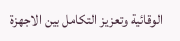الوقائية وتعزيز التكامل بين الاجهزة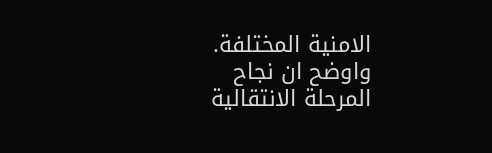الامنية المختلفة. واوضح ان نجاح المرحلة الانتقالية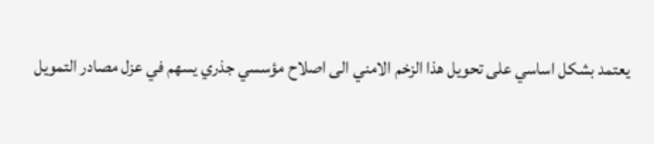يعتمد بشكل اساسي على تحويل هذا الزخم الامني الى اصلاح مؤسسي جذري يسهم في عزل مصادر التمويل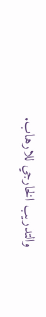والتدريب الخارجي للارهاب.